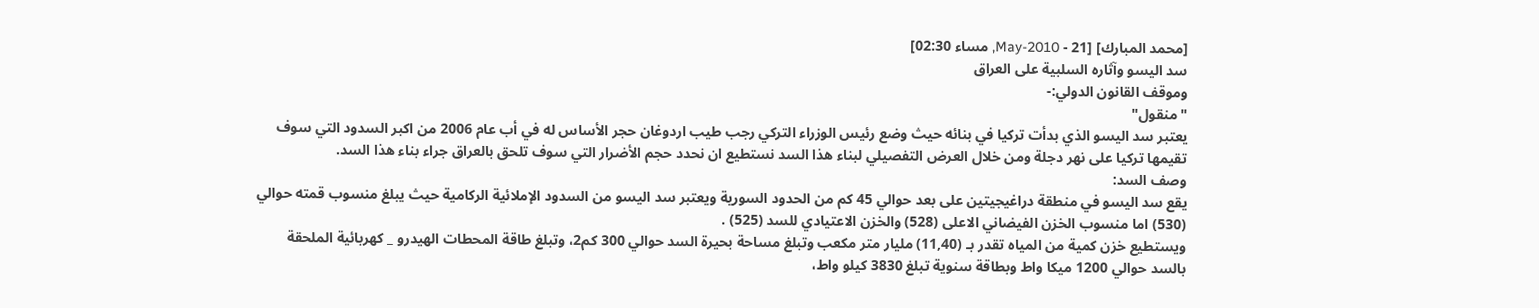[محمد المبارك] [21 - May-2010, مساء 02:30]
سد اليسو وآثاره السلبية على العراق
وموقف القانون الدولي:-
"منقول"
يعتبر سد اليسو الذي بدأت تركيا في بنائه حيث وضع رئيس الوزراء التركي رجب طيب اردوغان حجر الأساس له في أب عام 2006 من اكبر السدود التي سوف تقيمها تركيا على نهر دجلة ومن خلال العرض التفصيلي لبناء هذا السد نستطيع ان نحدد حجم الأضرار التي سوف تلحق بالعراق جراء بناء هذا السد.
وصف السد:
يقع سد اليسو في منطقة دراغيجيتين على بعد حوالي 45 كم من الحدود السورية ويعتبر سد اليسو من السدود الإملائية الركامية حيث يبلغ منسوب قمته حوالي (530) اما منسوب الخزن الفيضاني الاعلى (528) والخزن الاعتيادي للسد (525) .
ويستطيع خزن كمية من المياه تقدر بـ (11,40) مليار متر مكعب وتبلغ مساحة بحيرة السد حوالي 300 كم2، وتبلغ طاقة المحطات الهيدرو _ كهربائية الملحقة بالسد حوالي 1200 ميكا واط وبطاقة سنوية تبلغ 3830 كيلو واط،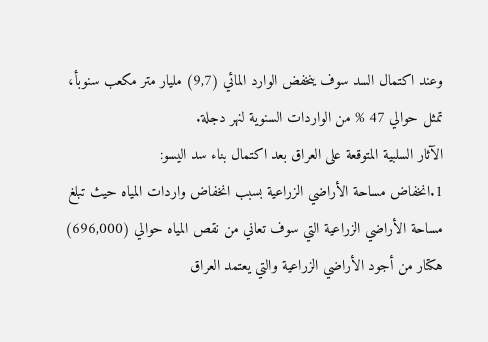وعند اكتمال السد سوف ينخفض الوارد المائي (9,7) مليار متر مكعب سنوبأ، تمثل حوالي 47 % من الواردات السنوية لنهر دجلة.
الآثار السلبية المتوقعة على العراق بعد اكتمال بناء سد اليسو:
1.انخفاض مساحة الأراضي الزراعية بسبب انخفاض واردات المياه حيث تبلغ مساحة الأراضي الزراعية التي سوف تعاني من نقص المياه حوالي (696,000) هكتار من أجود الأراضي الزراعية والتي يعتمد العراق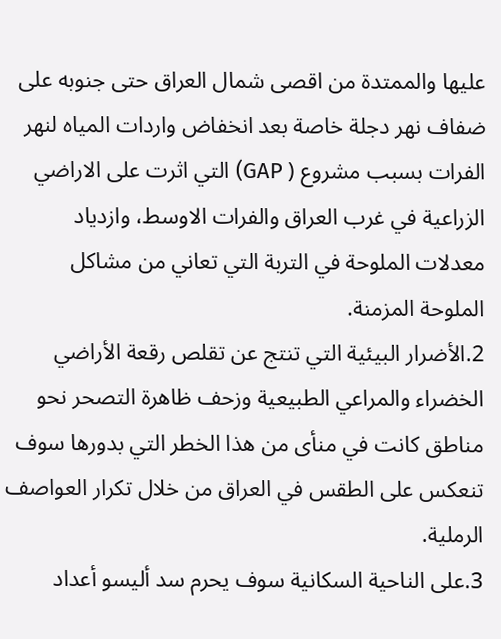عليها والممتدة من اقصى شمال العراق حتى جنوبه على ضفاف نهر دجلة خاصة بعد انخفاض واردات المياه لنهر الفرات بسبب مشروع ( GAP) التي اثرت على الاراضي الزراعية في غرب العراق والفرات الاوسط، وازدياد معدلات الملوحة في التربة التي تعاني من مشاكل الملوحة المزمنة.
2.الأضرار البيئية التي تنتج عن تقلص رقعة الأراضي الخضراء والمراعي الطبيعية وزحف ظاهرة التصحر نحو مناطق كانت في منأى من هذا الخطر التي بدورها سوف تنعكس على الطقس في العراق من خلال تكرار العواصف الرملية.
3.على الناحية السكانية سوف يحرم سد أليسو أعداد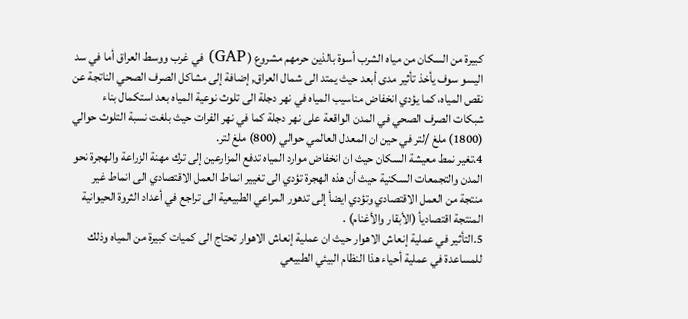كبيرة من السكان من مياه الشرب أسوة بالذين حرمهم مشروع ( GAP) في غرب ووسط العراق أما في سد اليسو سوف يأخذ تأثير مدى أبعد حيث يمتد الى شمال العراق, إضافة إلى مشاكل الصرف الصحي الناتجة عن نقص المياه، كما يؤدي انخفاض مناسيب المياه في نهر دجلة الى تلوث نوعية المياه بعد استكمال بناء شبكات الصرف الصحي في المدن الواقعة على نهر دجلة كما في نهر الفرات حيث بلغت نسبة التلوث حوالي (1800) ملغ /لتر في حين ان المعدل العالمي حوالي (800) ملغ لتر.
4.تغير نمط معيشة السكان حيث ان انخفاض موارد المياه تدفع المزارعين إلى ترك مهنة الزراعة والهجرة نحو المدن والتجمعات السكنية حيث أن هذه الهجرة تؤدي الى تغيير انماط العمل الاقتصادي الى انماط غير منتجة من العمل الاقتصادي وتؤدي ايضأ إلى تدهور المراعي الطبيعية الى تراجع في أعداد الثروة الحيوانية المنتجة اقتصاديأ (الأبقار والأغنام) .
5.التأثير في عملية إنعاش الاهوار حيث ان عملية إنعاش الاهوار تحتاج الى كميات كبيرة من المياه وذلك للمساعدة في عملية أحياء هذا النظام البيئي الطبيعي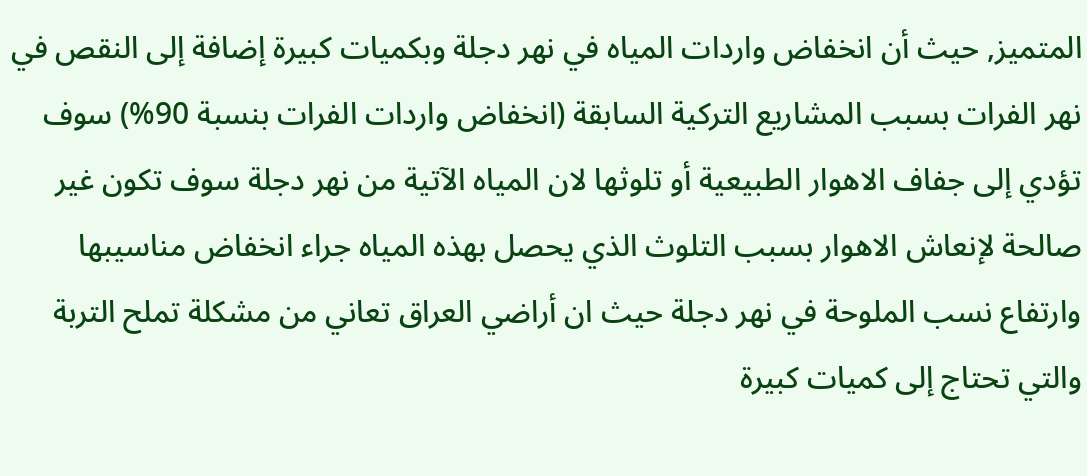المتميز, حيث أن انخفاض واردات المياه في نهر دجلة وبكميات كبيرة إضافة إلى النقص في نهر الفرات بسبب المشاريع التركية السابقة (انخفاض واردات الفرات بنسبة 90%) سوف تؤدي إلى جفاف الاهوار الطبيعية أو تلوثها لان المياه الآتية من نهر دجلة سوف تكون غير صالحة لإنعاش الاهوار بسبب التلوث الذي يحصل بهذه المياه جراء انخفاض مناسيبها وارتفاع نسب الملوحة في نهر دجلة حيث ان أراضي العراق تعاني من مشكلة تملح التربة والتي تحتاج إلى كميات كبيرة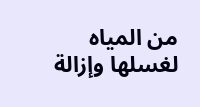من المياه لغسلها وإزالة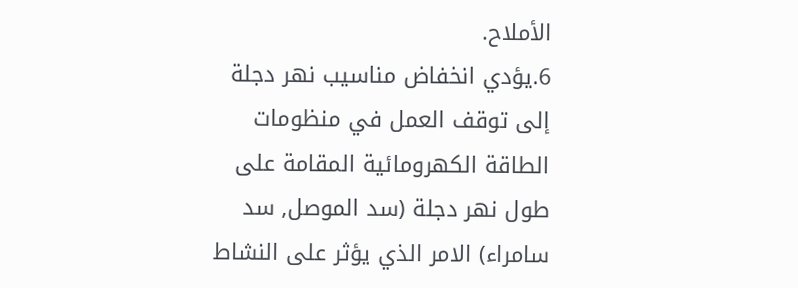الأملاح.
6.يؤدي انخفاض مناسيب نهر دجلة إلى توقف العمل في منظومات الطاقة الكهرومائية المقامة على طول نهر دجلة (سد الموصل, سد سامراء) الامر الذي يؤثر على النشاط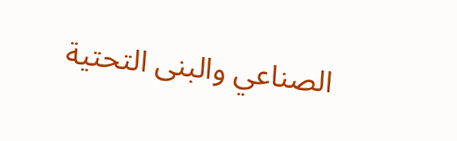الصناعي والبنى التحتية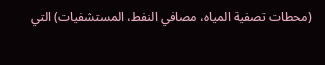(محطات تصفية المياه، مصافي النفط، المستشفيات) التي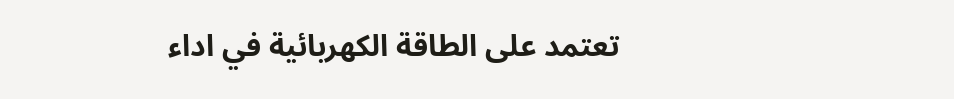تعتمد على الطاقة الكهربائية في اداء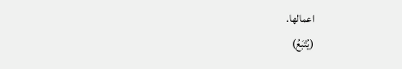اعمالها.
(يُتْبَعُ)